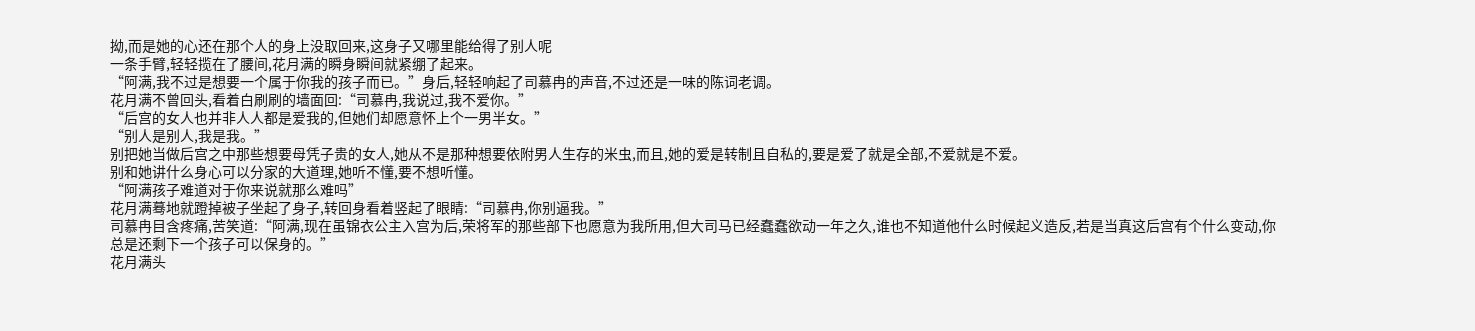拗,而是她的心还在那个人的身上没取回来,这身子又哪里能给得了别人呢
一条手臂,轻轻揽在了腰间,花月满的瞬身瞬间就紧绷了起来。
“阿满,我不过是想要一个属于你我的孩子而已。”身后,轻轻响起了司慕冉的声音,不过还是一味的陈词老调。
花月满不曾回头,看着白刷刷的墙面回:“司慕冉,我说过,我不爱你。”
“后宫的女人也并非人人都是爱我的,但她们却愿意怀上个一男半女。”
“别人是别人,我是我。”
别把她当做后宫之中那些想要母凭子贵的女人,她从不是那种想要依附男人生存的米虫,而且,她的爱是转制且自私的,要是爱了就是全部,不爱就是不爱。
别和她讲什么身心可以分家的大道理,她听不懂,要不想听懂。
“阿满孩子难道对于你来说就那么难吗”
花月满蓦地就蹬掉被子坐起了身子,转回身看着竖起了眼睛:“司慕冉,你别逼我。”
司慕冉目含疼痛,苦笑道:“阿满,现在虽锦衣公主入宫为后,荣将军的那些部下也愿意为我所用,但大司马已经蠢蠢欲动一年之久,谁也不知道他什么时候起义造反,若是当真这后宫有个什么变动,你总是还剩下一个孩子可以保身的。”
花月满头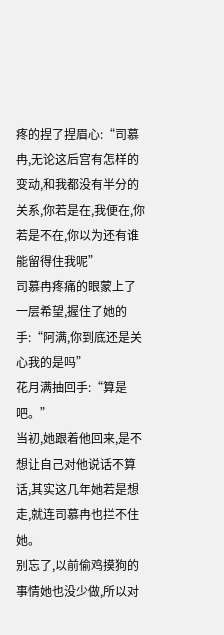疼的捏了捏眉心:“司慕冉,无论这后宫有怎样的变动,和我都没有半分的关系,你若是在,我便在,你若是不在,你以为还有谁能留得住我呢”
司慕冉疼痛的眼蒙上了一层希望,握住了她的手:“阿满,你到底还是关心我的是吗”
花月满抽回手:“算是吧。”
当初,她跟着他回来,是不想让自己对他说话不算话,其实这几年她若是想走,就连司慕冉也拦不住她。
别忘了,以前偷鸡摸狗的事情她也没少做,所以对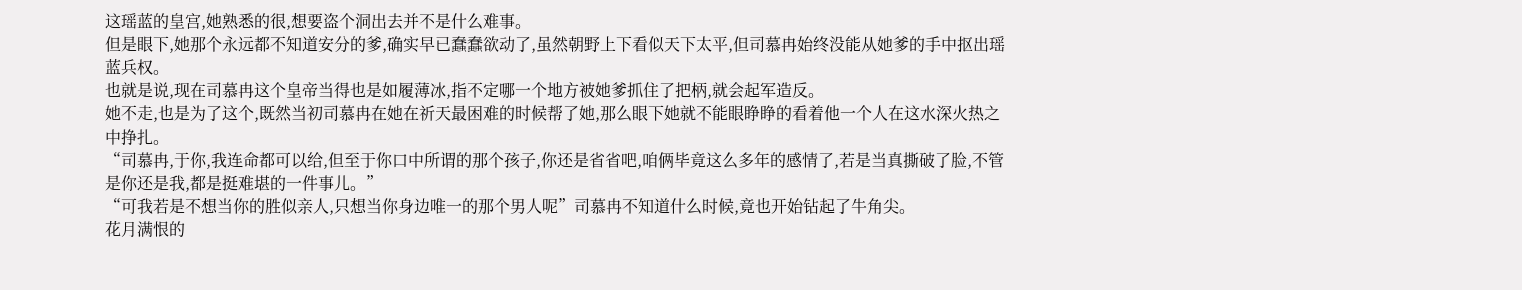这瑶蓝的皇宫,她熟悉的很,想要盗个洞出去并不是什么难事。
但是眼下,她那个永远都不知道安分的爹,确实早已蠢蠢欲动了,虽然朝野上下看似天下太平,但司慕冉始终没能从她爹的手中抠出瑶蓝兵权。
也就是说,现在司慕冉这个皇帝当得也是如履薄冰,指不定哪一个地方被她爹抓住了把柄,就会起军造反。
她不走,也是为了这个,既然当初司慕冉在她在祈天最困难的时候帮了她,那么眼下她就不能眼睁睁的看着他一个人在这水深火热之中挣扎。
“司慕冉,于你,我连命都可以给,但至于你口中所谓的那个孩子,你还是省省吧,咱俩毕竟这么多年的感情了,若是当真撕破了脸,不管是你还是我,都是挺难堪的一件事儿。”
“可我若是不想当你的胜似亲人,只想当你身边唯一的那个男人呢”司慕冉不知道什么时候,竟也开始钻起了牛角尖。
花月满恨的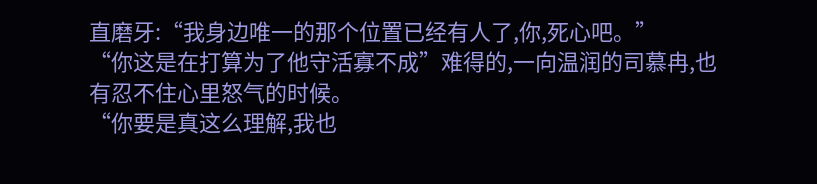直磨牙:“我身边唯一的那个位置已经有人了,你,死心吧。”
“你这是在打算为了他守活寡不成”难得的,一向温润的司慕冉,也有忍不住心里怒气的时候。
“你要是真这么理解,我也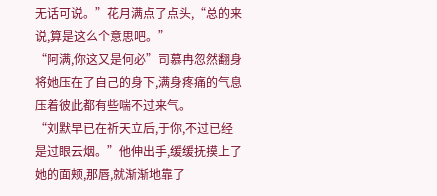无话可说。”花月满点了点头,“总的来说,算是这么个意思吧。”
“阿满,你这又是何必”司慕冉忽然翻身将她压在了自己的身下,满身疼痛的气息压着彼此都有些喘不过来气。
“刘默早已在祈天立后,于你,不过已经是过眼云烟。”他伸出手,缓缓抚摸上了她的面颊,那唇,就渐渐地靠了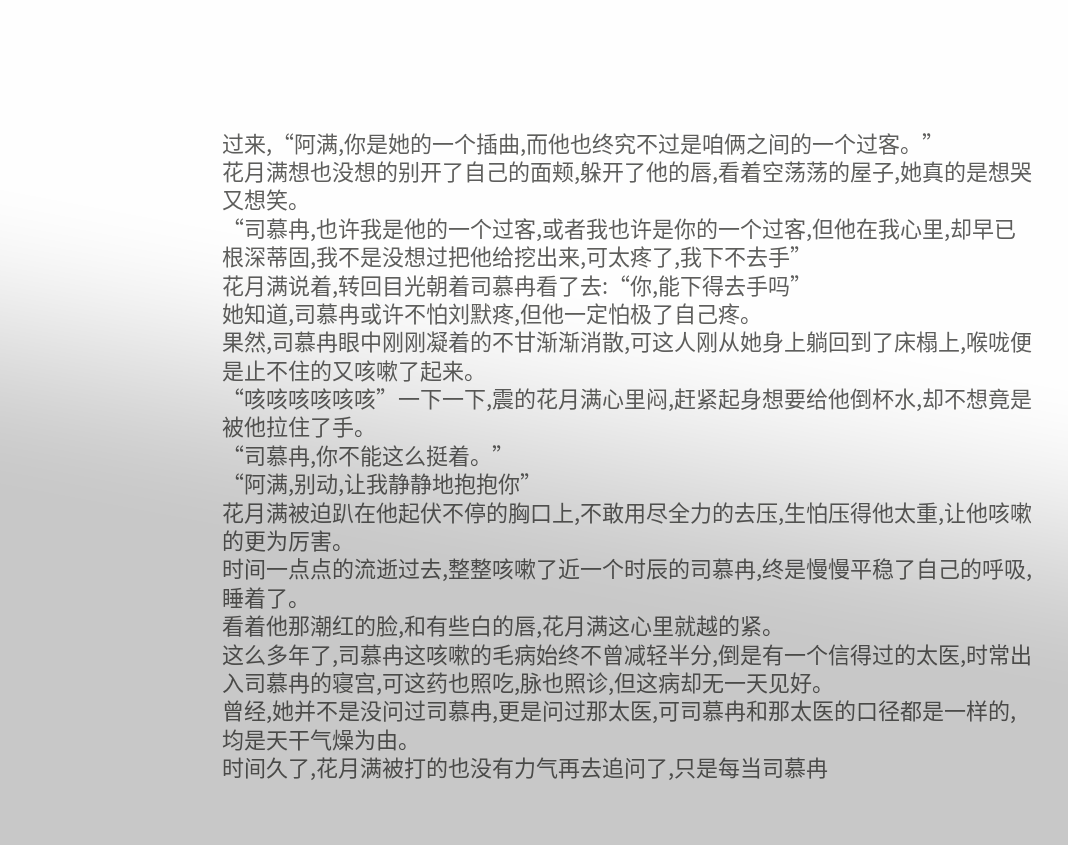过来,“阿满,你是她的一个插曲,而他也终究不过是咱俩之间的一个过客。”
花月满想也没想的别开了自己的面颊,躲开了他的唇,看着空荡荡的屋子,她真的是想哭又想笑。
“司慕冉,也许我是他的一个过客,或者我也许是你的一个过客,但他在我心里,却早已根深蒂固,我不是没想过把他给挖出来,可太疼了,我下不去手”
花月满说着,转回目光朝着司慕冉看了去:“你,能下得去手吗”
她知道,司慕冉或许不怕刘默疼,但他一定怕极了自己疼。
果然,司慕冉眼中刚刚凝着的不甘渐渐消散,可这人刚从她身上躺回到了床榻上,喉咙便是止不住的又咳嗽了起来。
“咳咳咳咳咳咳”一下一下,震的花月满心里闷,赶紧起身想要给他倒杯水,却不想竟是被他拉住了手。
“司慕冉,你不能这么挺着。”
“阿满,别动,让我静静地抱抱你”
花月满被迫趴在他起伏不停的胸口上,不敢用尽全力的去压,生怕压得他太重,让他咳嗽的更为厉害。
时间一点点的流逝过去,整整咳嗽了近一个时辰的司慕冉,终是慢慢平稳了自己的呼吸,睡着了。
看着他那潮红的脸,和有些白的唇,花月满这心里就越的紧。
这么多年了,司慕冉这咳嗽的毛病始终不曾减轻半分,倒是有一个信得过的太医,时常出入司慕冉的寝宫,可这药也照吃,脉也照诊,但这病却无一天见好。
曾经,她并不是没问过司慕冉,更是问过那太医,可司慕冉和那太医的口径都是一样的,均是天干气燥为由。
时间久了,花月满被打的也没有力气再去追问了,只是每当司慕冉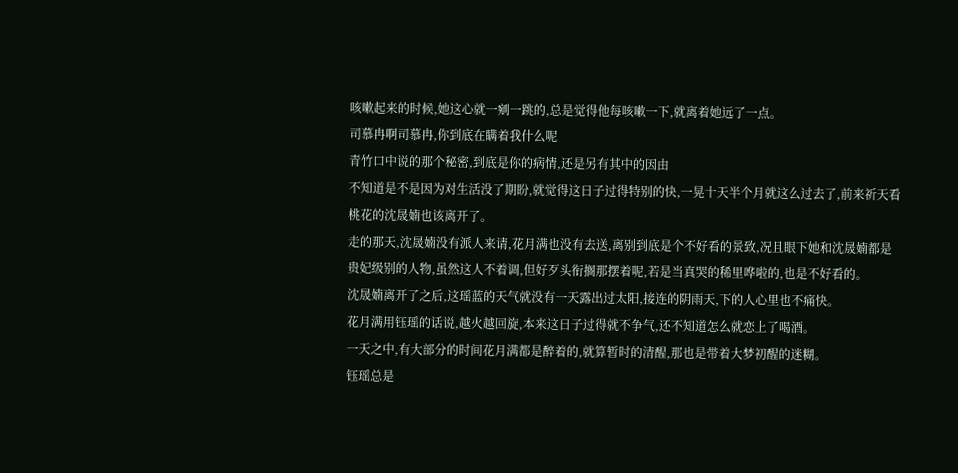咳嗽起来的时候,她这心就一剜一跳的,总是觉得他每咳嗽一下,就离着她远了一点。
司慕冉啊司慕冉,你到底在瞒着我什么呢
青竹口中说的那个秘密,到底是你的病情,还是另有其中的因由
不知道是不是因为对生活没了期盼,就觉得这日子过得特别的快,一晃十天半个月就这么过去了,前来祈天看桃花的沈晟婻也该离开了。
走的那天,沈晟婻没有派人来请,花月满也没有去送,离别到底是个不好看的景致,况且眼下她和沈晟婻都是贵妃级别的人物,虽然这人不着调,但好歹头衔搁那摆着呢,若是当真哭的稀里哗啦的,也是不好看的。
沈晟婻离开了之后,这瑶蓝的天气就没有一天露出过太阳,接连的阴雨天,下的人心里也不痛快。
花月满用钰瑶的话说,越火越回旋,本来这日子过得就不争气,还不知道怎么就恋上了喝酒。
一天之中,有大部分的时间花月满都是醉着的,就算暂时的清醒,那也是带着大梦初醒的迷糊。
钰瑶总是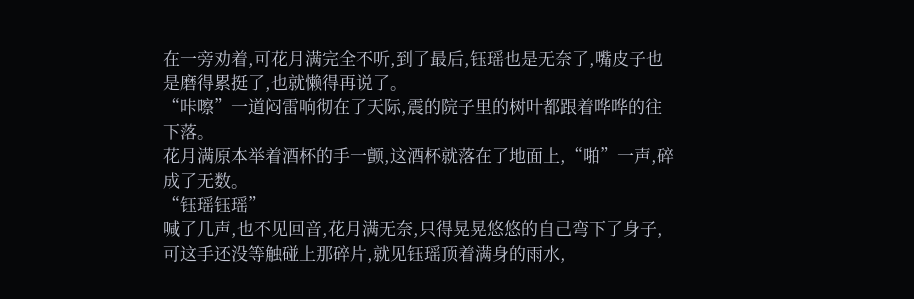在一旁劝着,可花月满完全不听,到了最后,钰瑶也是无奈了,嘴皮子也是磨得累挺了,也就懒得再说了。
“咔嚓”一道闷雷响彻在了天际,震的院子里的树叶都跟着哗哗的往下落。
花月满原本举着酒杯的手一颤,这酒杯就落在了地面上,“啪”一声,碎成了无数。
“钰瑶钰瑶”
喊了几声,也不见回音,花月满无奈,只得晃晃悠悠的自己弯下了身子,可这手还没等触碰上那碎片,就见钰瑶顶着满身的雨水,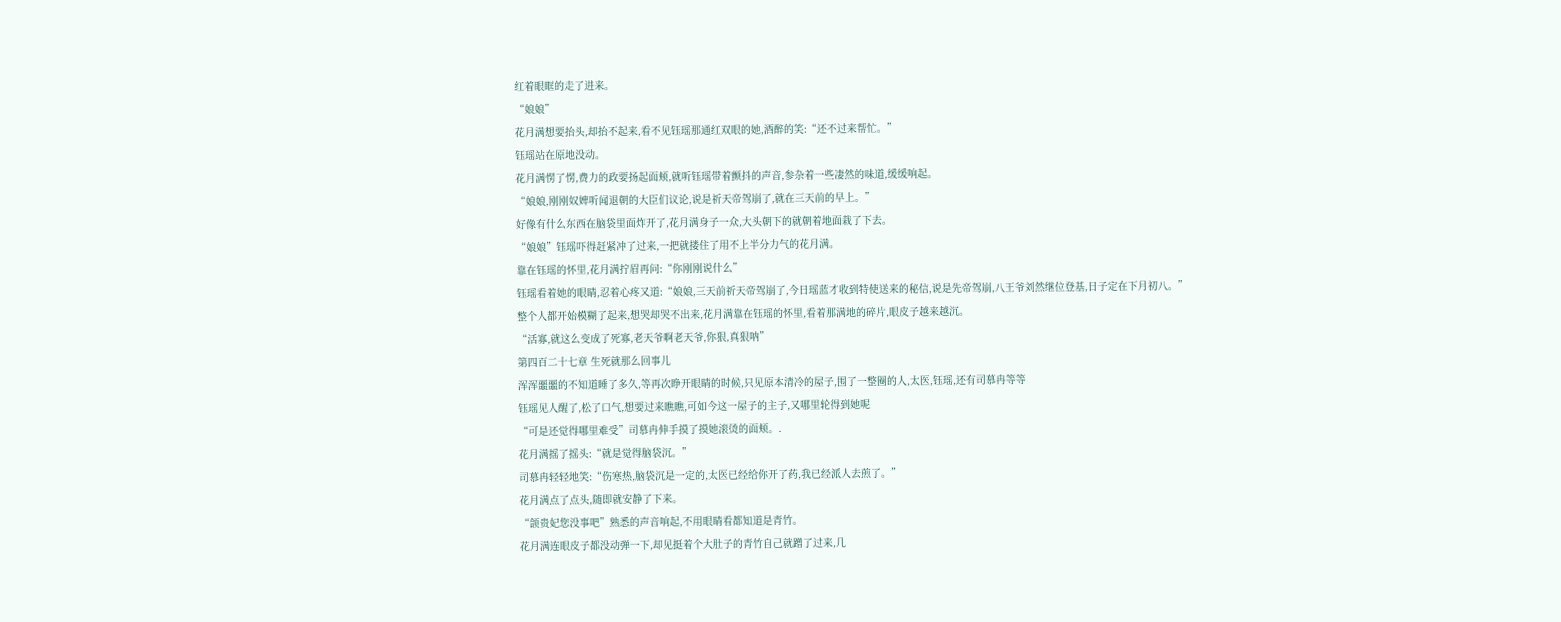红着眼眶的走了进来。
“娘娘”
花月满想要抬头,却抬不起来,看不见钰瑶那通红双眼的她,酒醉的笑:“还不过来帮忙。”
钰瑶站在原地没动。
花月满愣了愣,费力的政要扬起面颊,就听钰瑶带着颤抖的声音,参杂着一些凄然的味道,缓缓响起。
“娘娘,刚刚奴婢听闻退朝的大臣们议论,说是祈天帝驾崩了,就在三天前的早上。”
好像有什么东西在脑袋里面炸开了,花月满身子一众,大头朝下的就朝着地面栽了下去。
“娘娘”钰瑶吓得赶紧冲了过来,一把就搂住了用不上半分力气的花月满。
靠在钰瑶的怀里,花月满拧眉再问:“你刚刚说什么”
钰瑶看着她的眼睛,忍着心疼又道:“娘娘,三天前祈天帝驾崩了,今日瑶蓝才收到特使送来的秘信,说是先帝驾崩,八王爷刘然继位登基,日子定在下月初八。”
整个人都开始模糊了起来,想哭却哭不出来,花月满靠在钰瑶的怀里,看着那满地的碎片,眼皮子越来越沉。
“活寡,就这么变成了死寡,老天爷啊老天爷,你狠,真狠呐”
第四百二十七章 生死就那么回事儿
浑浑噩噩的不知道睡了多久,等再次睁开眼睛的时候,只见原本清冷的屋子,围了一整圈的人,太医,钰瑶,还有司慕冉等等
钰瑶见人醒了,松了口气,想要过来瞧瞧,可如今这一屋子的主子,又哪里轮得到她呢
“可是还觉得哪里难受”司慕冉伸手摸了摸她滚烫的面颊。.
花月满摇了摇头:“就是觉得脑袋沉。”
司慕冉轻轻地笑:“伤寒热,脑袋沉是一定的,太医已经给你开了药,我已经派人去煎了。”
花月满点了点头,随即就安静了下来。
“颌贵妃您没事吧”熟悉的声音响起,不用眼睛看都知道是青竹。
花月满连眼皮子都没动弹一下,却见挺着个大肚子的青竹自己就蹭了过来,几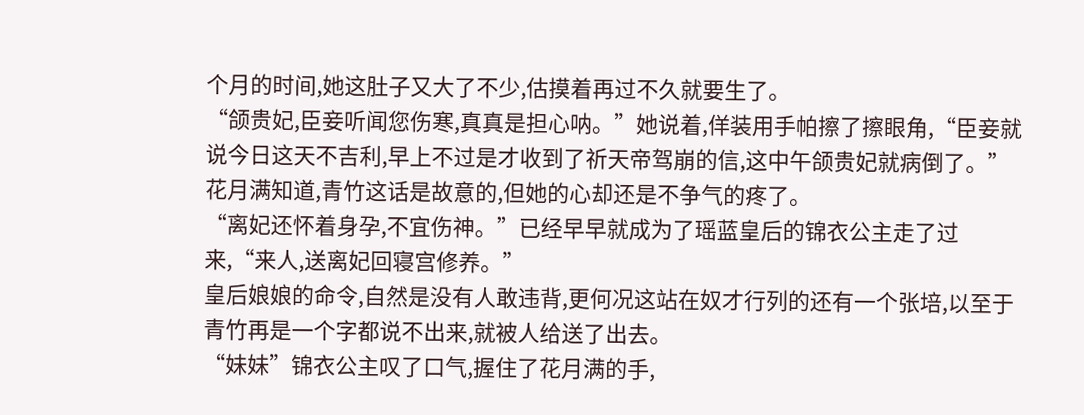个月的时间,她这肚子又大了不少,估摸着再过不久就要生了。
“颌贵妃,臣妾听闻您伤寒,真真是担心呐。”她说着,佯装用手帕擦了擦眼角,“臣妾就说今日这天不吉利,早上不过是才收到了祈天帝驾崩的信,这中午颌贵妃就病倒了。”
花月满知道,青竹这话是故意的,但她的心却还是不争气的疼了。
“离妃还怀着身孕,不宜伤神。”已经早早就成为了瑶蓝皇后的锦衣公主走了过来,“来人,送离妃回寝宫修养。”
皇后娘娘的命令,自然是没有人敢违背,更何况这站在奴才行列的还有一个张培,以至于青竹再是一个字都说不出来,就被人给送了出去。
“妹妹”锦衣公主叹了口气,握住了花月满的手,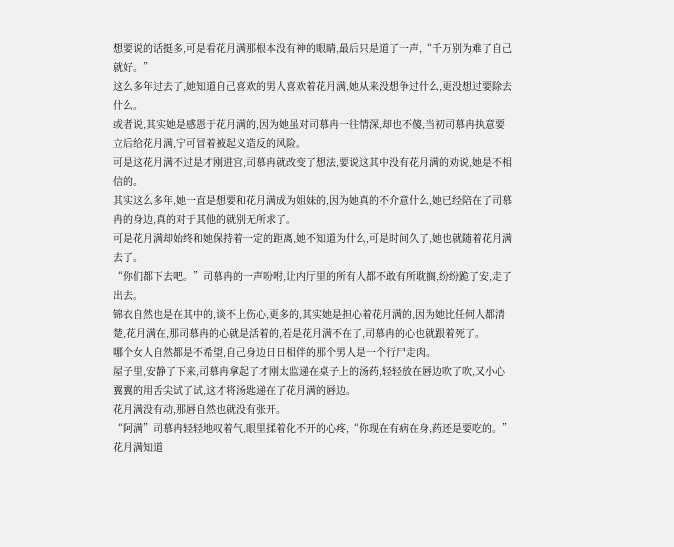想要说的话挺多,可是看花月满那根本没有神的眼睛,最后只是道了一声,“千万别为难了自己就好。”
这么多年过去了,她知道自己喜欢的男人喜欢着花月满,她从来没想争过什么,更没想过要除去什么。
或者说,其实她是感恩于花月满的,因为她虽对司慕冉一往情深,却也不傻,当初司慕冉执意要立后给花月满,宁可冒着被起义造反的风险。
可是这花月满不过是才刚进宫,司慕冉就改变了想法,要说这其中没有花月满的劝说,她是不相信的。
其实这么多年,她一直是想要和花月满成为姐妹的,因为她真的不介意什么,她已经陪在了司慕冉的身边,真的对于其他的就别无所求了。
可是花月满却始终和她保持着一定的距离,她不知道为什么,可是时间久了,她也就随着花月满去了。
“你们都下去吧。”司慕冉的一声吩咐,让内厅里的所有人都不敢有所耽搁,纷纷跪了安,走了出去。
锦衣自然也是在其中的,谈不上伤心,更多的,其实她是担心着花月满的,因为她比任何人都清楚,花月满在,那司慕冉的心就是活着的,若是花月满不在了,司慕冉的心也就跟着死了。
哪个女人自然都是不希望,自己身边日日相伴的那个男人是一个行尸走肉。
屋子里,安静了下来,司慕冉拿起了才刚太监递在桌子上的汤药,轻轻放在唇边吹了吹,又小心翼翼的用舌尖试了试,这才将汤匙递在了花月满的唇边。
花月满没有动,那唇自然也就没有张开。
“阿满”司慕冉轻轻地叹着气,眼里揉着化不开的心疼,“你现在有病在身,药还是要吃的。”
花月满知道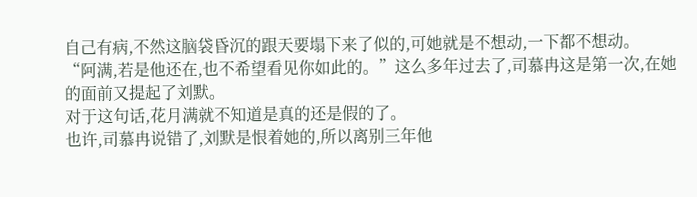自己有病,不然这脑袋昏沉的跟天要塌下来了似的,可她就是不想动,一下都不想动。
“阿满,若是他还在,也不希望看见你如此的。”这么多年过去了,司慕冉这是第一次,在她的面前又提起了刘默。
对于这句话,花月满就不知道是真的还是假的了。
也许,司慕冉说错了,刘默是恨着她的,所以离别三年他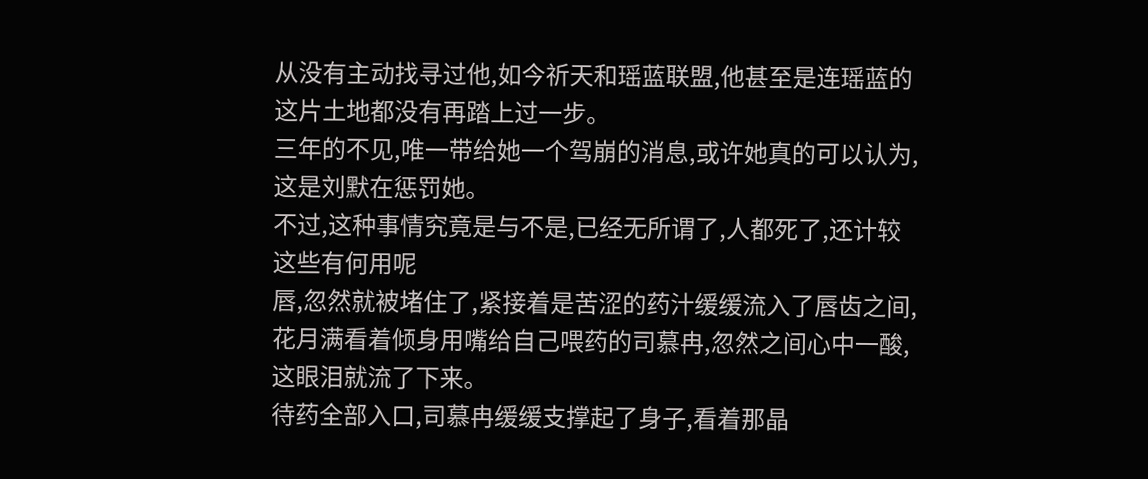从没有主动找寻过他,如今祈天和瑶蓝联盟,他甚至是连瑶蓝的这片土地都没有再踏上过一步。
三年的不见,唯一带给她一个驾崩的消息,或许她真的可以认为,这是刘默在惩罚她。
不过,这种事情究竟是与不是,已经无所谓了,人都死了,还计较这些有何用呢
唇,忽然就被堵住了,紧接着是苦涩的药汁缓缓流入了唇齿之间,花月满看着倾身用嘴给自己喂药的司慕冉,忽然之间心中一酸,这眼泪就流了下来。
待药全部入口,司慕冉缓缓支撑起了身子,看着那晶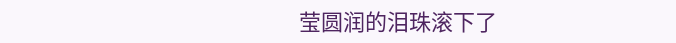莹圆润的泪珠滚下了